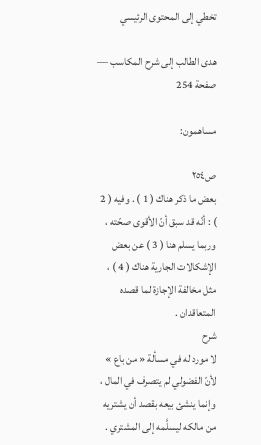تخطي إلى المحتوى الرئيسي

هدى الطالب إلى شرح المكاسب — صفحة 254

مساهمون:

ص٢٥٤
بعض ما ذكر هناك ( 1 ) . وفيه ( 2 ) : أنّه قد سبق أنّ الأقوى صحّته ، وربما يسلم هنا ( 3 ) عن بعض الإشكالات الجارية هناك ( 4 ) ، مثل مخالفة الإجازة لما قصده المتعاقدان .
شرح
لا مورد له في مسألة « من باع » لأنّ الفضولي لم يتصرف في المال ، وإنما ينشئ بيعه بقصد أن يشتريه من مالكه ليسلَّمه إلى المشتري .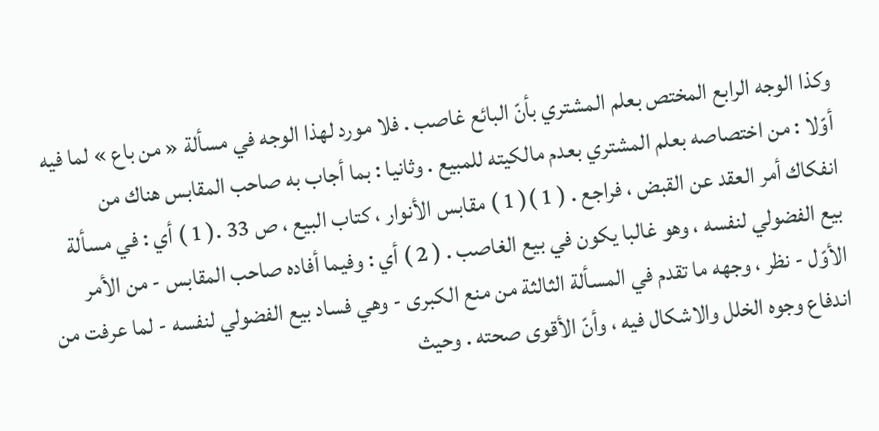وكذا الوجه الرابع المختص بعلم المشتري بأنّ البائع غاصب . فلا مورد لهذا الوجه في مسألة « من باع » لما فيه أوّلا : من اختصاصه بعلم المشتري بعدم مالكيته للمبيع . وثانيا : بما أجاب به صاحب المقابس هناك من انفكاك أمر العقد عن القبض ، فراجع . ( 1 )( 1 ) مقابس الأنوار ، كتاب البيع ، ص 33 .( 1 ) أي : في مسألة بيع الفضولي لنفسه ، وهو غالبا يكون في بيع الغاصب . ( 2 ) أي : وفيما أفاده صاحب المقابس - من الأمر الأوّل - نظر ، وجهه ما تقدم في المسألة الثالثة من منع الكبرى - وهي فساد بيع الفضولي لنفسه - لما عرفت من اندفاع وجوه الخلل والاشكال فيه ، وأنّ الأقوى صحته . وحيث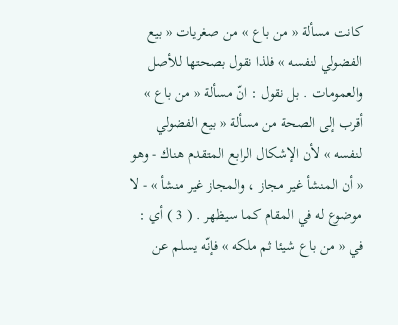كانت مسألة « من باع » من صغريات « بيع الفضولي لنفسه » فلذا نقول بصحتها للأصل والعمومات . بل نقول : انّ مسألة « من باع » أقرب إلى الصحة من مسألة « بيع الفضولي لنفسه » لأن الإشكال الرابع المتقدم هناك - وهو « أن المنشأ غير مجاز ، والمجاز غير منشأ » - لا موضوع له في المقام كما سيظهر . ( 3 ) أي : في « من باع شيئا ثم ملكه » فإنّه يسلم عن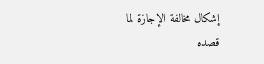إشكال مخالفة الإجازة لما قصده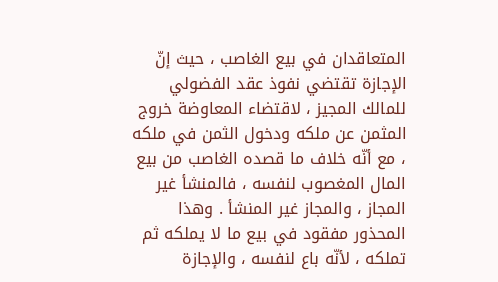المتعاقدان في بيع الغاصب ، حيث إنّ الإجازة تقتضي نفوذ عقد الفضولي للمالك المجيز ، لاقتضاء المعاوضة خروج المثمن عن ملكه ودخول الثمن في ملكه ، مع أنّه خلاف ما قصده الغاصب من بيع المال المغصوب لنفسه ، فالمنشأ غير المجاز ، والمجاز غير المنشأ . وهذا المحذور مفقود في بيع ما لا يملكه ثم تملكه ، لأنّه باع لنفسه ، والإجازة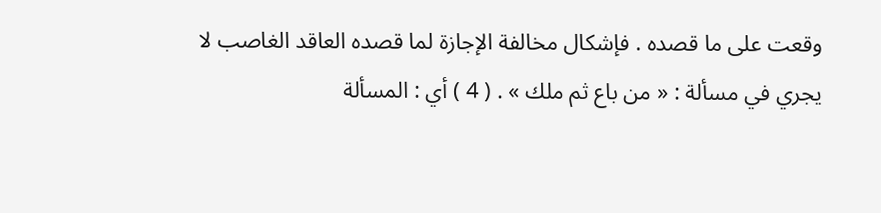وقعت على ما قصده . فإشكال مخالفة الإجازة لما قصده العاقد الغاصب لا يجري في مسألة : « من باع ثم ملك » . ( 4 ) أي : المسألة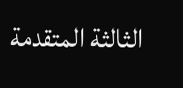الثالثة المتقدمة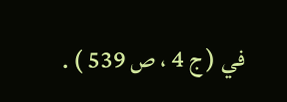في ( ج 4 ، ص 539 ) .